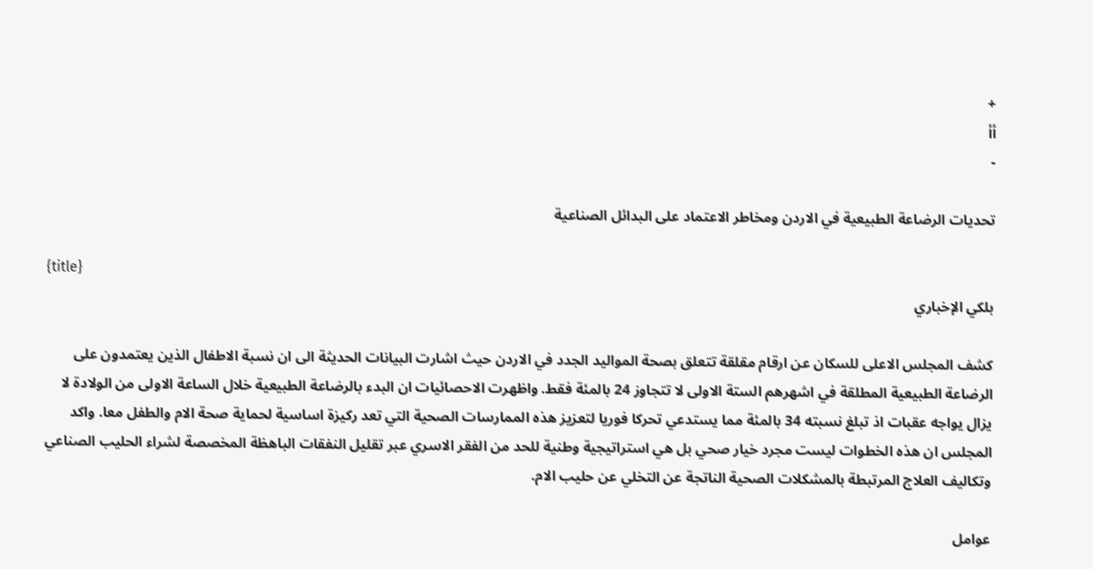+
أأ
-

تحديات الرضاعة الطبيعية في الاردن ومخاطر الاعتماد على البدائل الصناعية

{title}
بلكي الإخباري

كشف المجلس الاعلى للسكان عن ارقام مقلقة تتعلق بصحة المواليد الجدد في الاردن حيث اشارت البيانات الحديثة الى ان نسبة الاطفال الذين يعتمدون على الرضاعة الطبيعية المطلقة في اشهرهم الستة الاولى لا تتجاوز 24 بالمئة فقط. واظهرت الاحصائيات ان البدء بالرضاعة الطبيعية خلال الساعة الاولى من الولادة لا يزال يواجه عقبات اذ تبلغ نسبته 34 بالمئة مما يستدعي تحركا فوريا لتعزيز هذه الممارسات الصحية التي تعد ركيزة اساسية لحماية صحة الام والطفل معا. واكد المجلس ان هذه الخطوات ليست مجرد خيار صحي بل هي استراتيجية وطنية للحد من الفقر الاسري عبر تقليل النفقات الباهظة المخصصة لشراء الحليب الصناعي وتكاليف العلاج المرتبطة بالمشكلات الصحية الناتجة عن التخلي عن حليب الام.

عوامل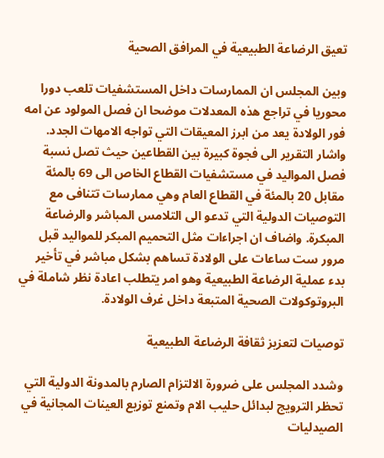تعيق الرضاعة الطبيعية في المرافق الصحية

وبين المجلس ان الممارسات داخل المستشفيات تلعب دورا محوريا في تراجع هذه المعدلات موضحا ان فصل المولود عن امه فور الولادة يعد من ابرز المعيقات التي تواجه الامهات الجدد. واشار التقرير الى فجوة كبيرة بين القطاعين حيث تصل نسبة فصل المواليد في مستشفيات القطاع الخاص الى 69 بالمئة مقابل 20 بالمئة في القطاع العام وهي ممارسات تتنافى مع التوصيات الدولية التي تدعو الى التلامس المباشر والرضاعة المبكرة. واضاف ان اجراءات مثل التحميم المبكر للمواليد قبل مرور ست ساعات على الولادة تساهم بشكل مباشر في تأخير بدء عملية الرضاعة الطبيعية وهو امر يتطلب اعادة نظر شاملة في البروتوكولات الصحية المتبعة داخل غرف الولادة.

توصيات لتعزيز ثقافة الرضاعة الطبيعية

وشدد المجلس على ضرورة الالتزام الصارم بالمدونة الدولية التي تحظر الترويج لبدائل حليب الام وتمنع توزيع العينات المجانية في الصيدليات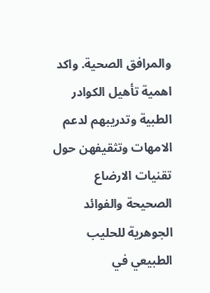والمرافق الصحية. واكد اهمية تأهيل الكوادر الطبية وتدريبهم لدعم الامهات وتثقيفهن حول تقنيات الارضاع الصحيحة والفوائد الجوهرية للحليب الطبيعي في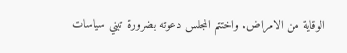الوقاية من الامراض. واختتم المجلس دعوته بضرورة تبني سياسات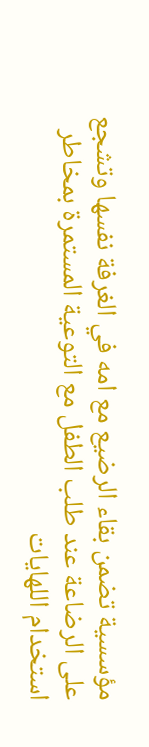مؤسسية تضمن بقاء الرضيع مع امه في الغرفة نفسها وتشجع على الرضاعة عند طلب الطفل مع التوعية المستمرة بمخاطر استخدام اللهايات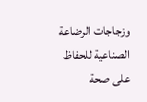وزجاجات الرضاعة الصناعية للحفاظ على صحة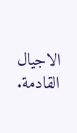الاجيال القادمة.